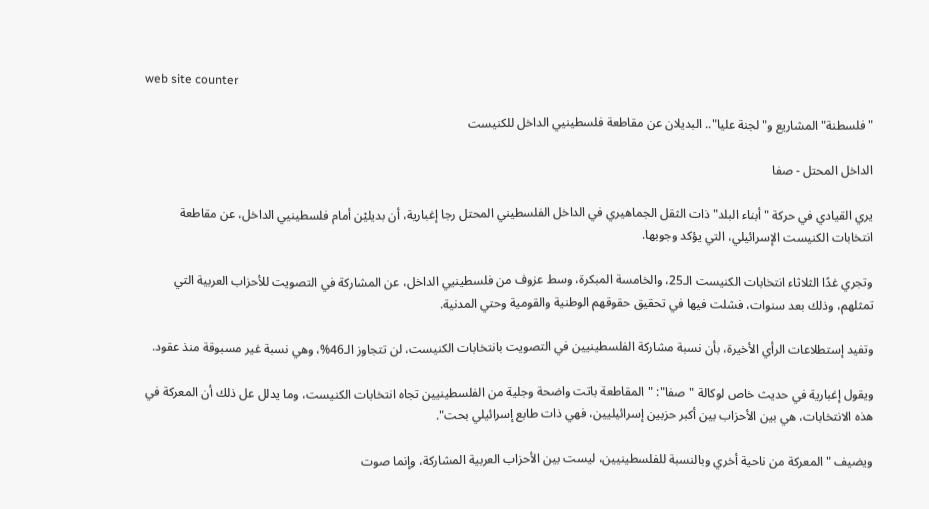web site counter

"فلسطنة" المشاريع و"لجنة عليا".. البديلان عن مقاطعة فلسطينيي الداخل للكنيست

الداخل المحتل - صفا

يري القيادي في حركة "أبناء البلد" ذات الثقل الجماهيري في الداخل الفلسطيني المحتل رجا إغبارية، أن بديليْن أمام فلسطينيي الداخل، عن مقاطعة انتخابات الكنيست الإسرائيلي، التي يؤكد وجوبها.

وتجري غدًا الثلاثاء انتخابات الكنيست الـ25، والخامسة المبكرة، وسط عزوف من فلسطينيي الداخل، عن المشاركة في التصويت للأحزاب العربية التي تمثلهم، وذلك بعد سنوات، فشلت فيها في تحقيق حقوقهم الوطنية والقومية وحتي المدنية.

وتفيد إستطلاعات الرأي الأخيرة، بأن نسبة مشاركة الفلسطينيين في التصويت بانتخابات الكنيست، لن تتجاوز الـ46%، وهي نسبة غير مسبوقة منذ عقود.

ويقول إغبارية في حديث خاص لوكالة "صفا": "المقاطعة باتت واضحة وجلية من الفلسطينيين تجاه انتخابات الكنيست، وما يدلل عل ذلك أن المعركة في هذه الانتخابات، هي بين الأحزاب بين أكبر حزبين إسرائيليين، فهي ذات طابع إسرائيلي بحت".

ويضيف "المعركة من ناحية أخري وبالنسبة للفلسطينيين، ليست بين الأحزاب العربية المشاركة، وإنما صوت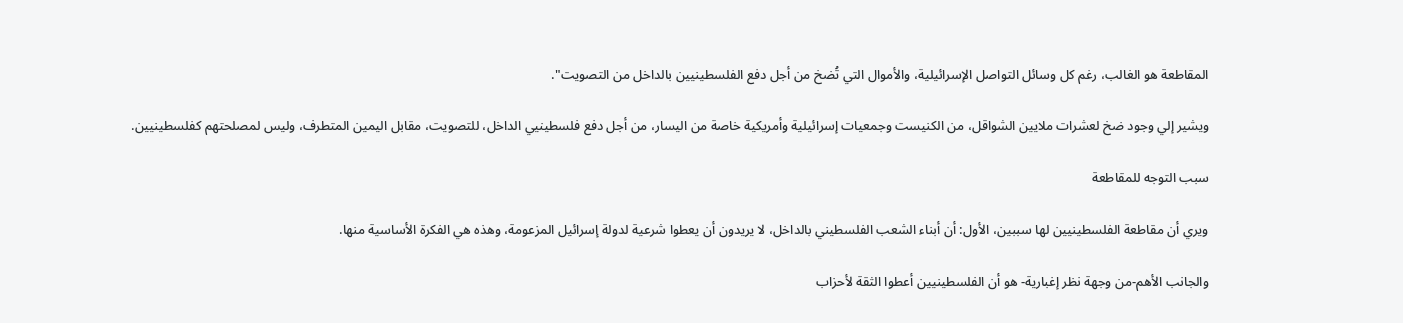المقاطعة هو الغالب، رغم كل وسائل التواصل الإسرائيلية، والأموال التي تُضخ من أجل دفع الفلسطينيين بالداخل من التصويت".

ويشير إلي وجود ضخ لعشرات ملايين الشواقل، من الكنيست وجمعيات إسرائيلية وأمريكية خاصة من اليسار، من أجل دفع فلسطينيي الداخل، للتصويت، مقابل اليمين المتطرف، وليس لمصلحتهم كفلسطينيين.

سبب التوجه للمقاطعة

ويري أن مقاطعة الفلسطينيين لها سببين، الأول: أن أبناء الشعب الفلسطيني بالداخل، لا يريدون أن يعطوا شرعية لدولة إسرائيل المزعومة، وهذه هي الفكرة الأساسية منها.

والجانب الأهم-من وجهة نظر إغبارية- هو أن الفلسطينيين أعطوا الثقة لأحزاب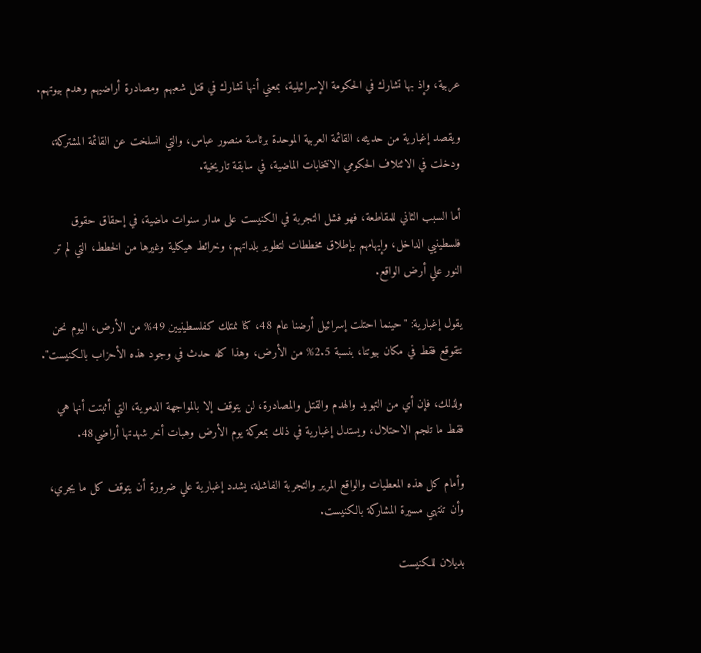عربية، وإذ بها تشارك في الحكومة الإسرائيلية، بمعني أنها تشارك في قتل شعبهم ومصادرة أراضيهم وهدم بيوتهم.

ويقصد إغبارية من حديثه، القائمة العربية الموحدة برئاسة منصور عباس، والتي انسلخت عن القائمة المشتركة، ودخلت في الائتلاف الحكومي الانتخابات الماضية، في سابقة تاريخية.

أما السبب الثاني للمقاطعة، فهو فشل التجربة في الكنيست على مدار سنوات ماضية، في إحقاق حقوق فلسطينيي الداخل، وإيهامهم بإطلاق مخططات لتطوير بلداتهم، وخرائط هيكلية وغيرها من الخطط، التي لم تر النور علي أرض الواقع.

يقول إغبارية: "حينما احتلت إسرائيل أرضنا عام 48، كنا نمتلك كفلسطينيين 49% من الأرض، اليوم نحن نتقوقع فقط في مكان بيوتنا، بنسبة 2.5% من الأرض، وهذا كله حدث في وجود هذه الأحزاب بالكنيست".

ولذلك، فإن أي من التهويد والهدم والقتل والمصادرة، لن يتوقف إلا بالمواجهة الدموية، التي أثبتت أنها هي فقط ما تلجم الاحتلال، ويستدل إغبارية في ذلك بمعركة يوم الأرض وهبات أخر شهدتها أراضي48.

وأمام كل هذه المعطيات والواقع المرير والتجربة الفاشلة، يشدد إغبارية علي ضرورة أن يتوقف كل ما يجري، وأن تنتهي مسيرة المشاركة بالكنيست.

بديلان للكنيست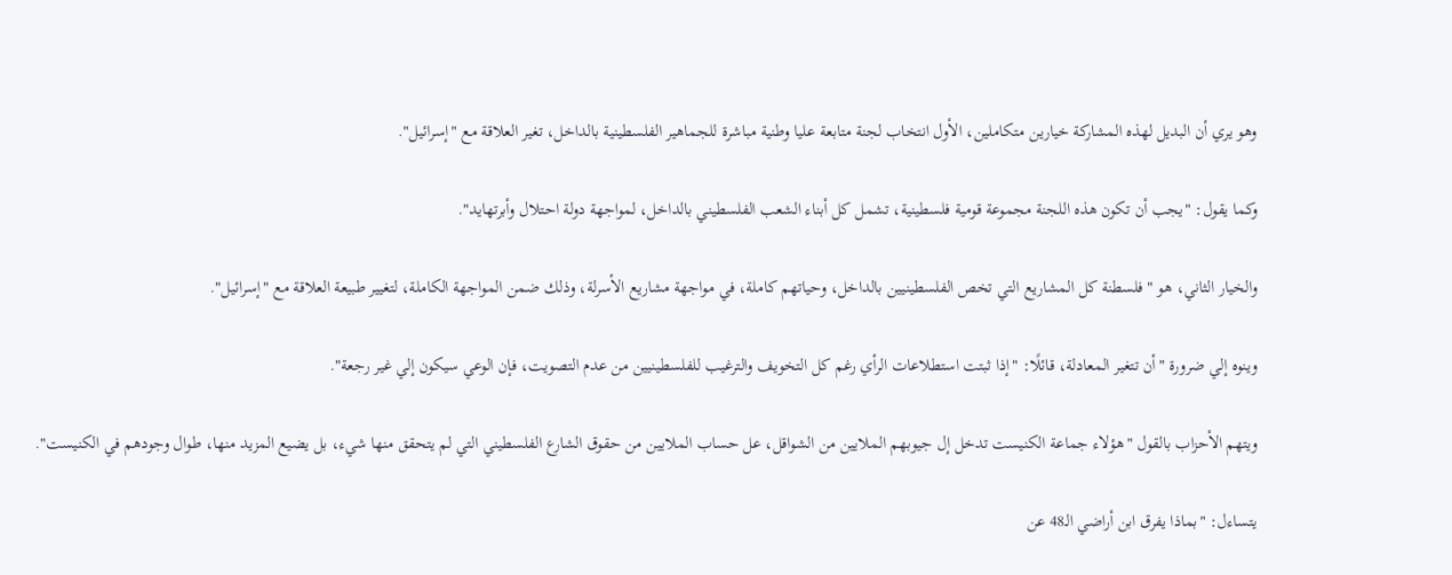وهو يري أن البديل لهذه المشاركة خيارين متكاملين، الأول انتخاب لجنة متابعة عليا وطنية مباشرة للجماهير الفلسطينية بالداخل، تغير العلاقة مع "إسرائيل".

وكما يقول: "يجب أن تكون هذه اللجنة مجموعة قومية فلسطينية، تشمل كل أبناء الشعب الفلسطيني بالداخل، لمواجهة دولة احتلال وأبرتهايد".

والخيار الثاني، هو "فلسطنة كل المشاريع التي تخص الفلسطينيين بالداخل، وحياتهم كاملة، في مواجهة مشاريع الأسرلة، وذلك ضمن المواجهة الكاملة، لتغيير طبيعة العلاقة مع "إسرائيل".

وينوه إلي ضرورة "أن تتغير المعادلة، قائلًا: "إذا ثبتت استطلاعات الرأي رغم كل التخويف والترغيب للفلسطينيين من عدم التصويت، فإن الوعي سيكون إلي غير رجعة".

ويتهم الأحزاب بالقول "هؤلاء جماعة الكنيست تدخل إل جيوبهم الملايين من الشواقل، عل حساب الملايين من حقوق الشارع الفلسطيني التي لم يتحقق منها شيء، بل يضيع المزيد منها، طوال وجودهم في الكنيست".

يتساءل: "بماذا يفرق ابن أراضي الـ48 عن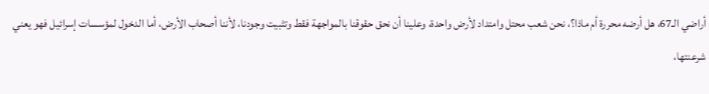أراضي الـ67، هل أرضه محررة أم ماذا؟، نحن شعب محتل وامتداد لأرض واحدة، وعلينا أن نحق حقوقنا بالمواجهة فقط وتثبيت وجودنا، لأننا أصحاب الأرض، أما الدخول لمؤسسات إسرائيل فهو يعني شرعنتها،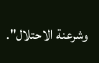وشرعنة الاحتلال".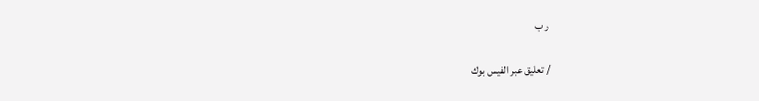ر ب

/ تعليق عبر الفيس بوك